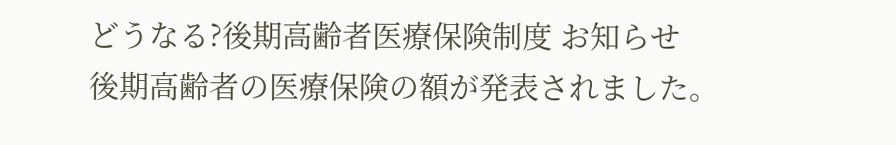どうなる?後期高齢者医療保険制度 お知らせ
後期高齢者の医療保険の額が発表されました。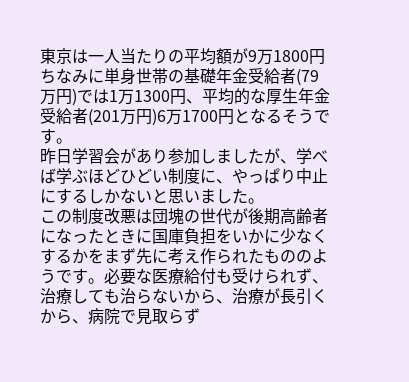東京は一人当たりの平均額が9万1800円ちなみに単身世帯の基礎年金受給者(79万円)では1万1300円、平均的な厚生年金受給者(201万円)6万1700円となるそうです。
昨日学習会があり参加しましたが、学べば学ぶほどひどい制度に、やっぱり中止にするしかないと思いました。
この制度改悪は団塊の世代が後期高齢者になったときに国庫負担をいかに少なくするかをまず先に考え作られたもののようです。必要な医療給付も受けられず、治療しても治らないから、治療が長引くから、病院で見取らず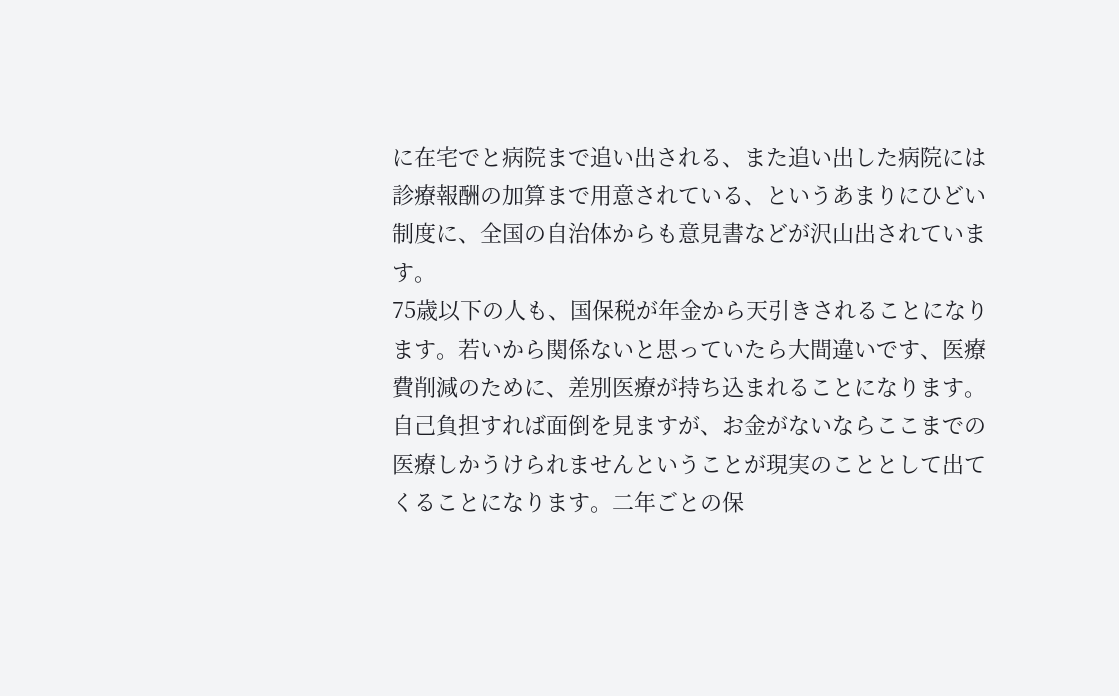に在宅でと病院まで追い出される、また追い出した病院には診療報酬の加算まで用意されている、というあまりにひどい制度に、全国の自治体からも意見書などが沢山出されています。
75歳以下の人も、国保税が年金から天引きされることになります。若いから関係ないと思っていたら大間違いです、医療費削減のために、差別医療が持ち込まれることになります。自己負担すれば面倒を見ますが、お金がないならここまでの医療しかうけられませんということが現実のこととして出てくることになります。二年ごとの保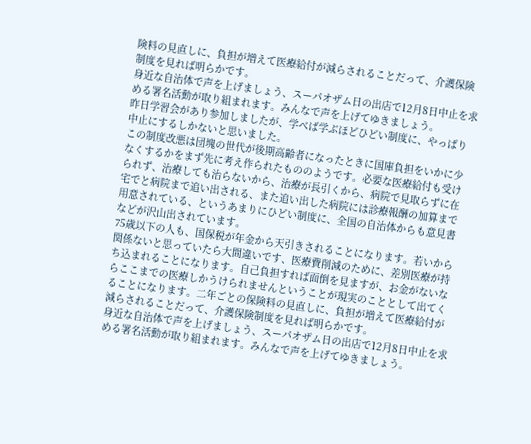険料の見直しに、負担が増えて医療給付が減らされることだって、介護保険制度を見れば明らかです。
身近な自治体で声を上げましょう、スーパオザム日の出店で12月8日中止を求める署名活動が取り組まれます。みんなで声を上げてゆきましょう。
昨日学習会があり参加しましたが、学べば学ぶほどひどい制度に、やっぱり中止にするしかないと思いました。
この制度改悪は団塊の世代が後期高齢者になったときに国庫負担をいかに少なくするかをまず先に考え作られたもののようです。必要な医療給付も受けられず、治療しても治らないから、治療が長引くから、病院で見取らずに在宅でと病院まで追い出される、また追い出した病院には診療報酬の加算まで用意されている、というあまりにひどい制度に、全国の自治体からも意見書などが沢山出されています。
75歳以下の人も、国保税が年金から天引きされることになります。若いから関係ないと思っていたら大間違いです、医療費削減のために、差別医療が持ち込まれることになります。自己負担すれば面倒を見ますが、お金がないならここまでの医療しかうけられませんということが現実のこととして出てくることになります。二年ごとの保険料の見直しに、負担が増えて医療給付が減らされることだって、介護保険制度を見れば明らかです。
身近な自治体で声を上げましょう、スーパオザム日の出店で12月8日中止を求める署名活動が取り組まれます。みんなで声を上げてゆきましょう。